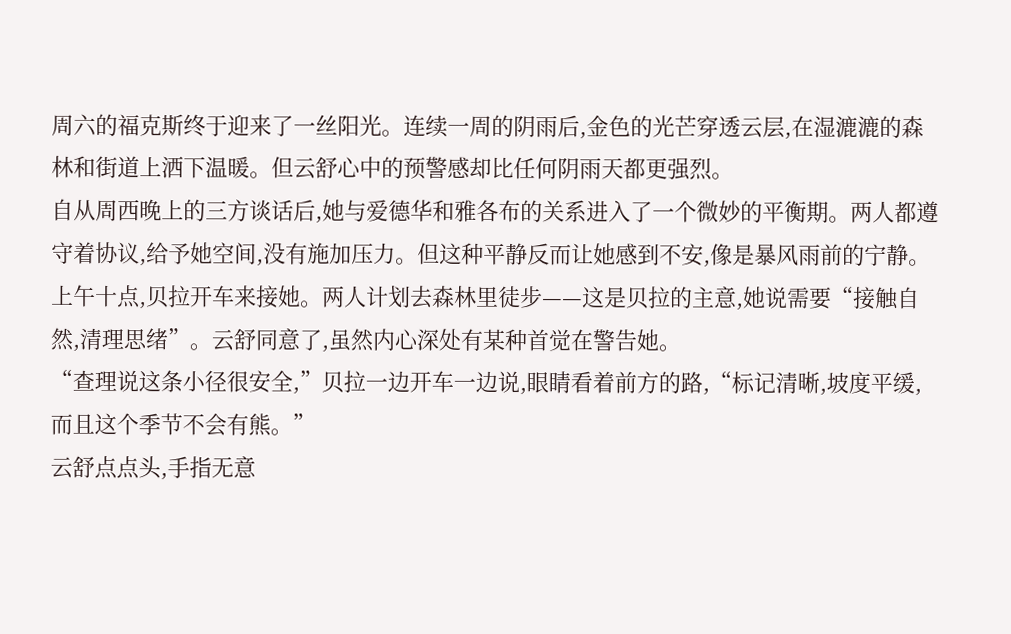周六的福克斯终于迎来了一丝阳光。连续一周的阴雨后,金色的光芒穿透云层,在湿漉漉的森林和街道上洒下温暖。但云舒心中的预警感却比任何阴雨天都更强烈。
自从周西晚上的三方谈话后,她与爱德华和雅各布的关系进入了一个微妙的平衡期。两人都遵守着协议,给予她空间,没有施加压力。但这种平静反而让她感到不安,像是暴风雨前的宁静。
上午十点,贝拉开车来接她。两人计划去森林里徒步——这是贝拉的主意,她说需要“接触自然,清理思绪”。云舒同意了,虽然内心深处有某种首觉在警告她。
“查理说这条小径很安全,”贝拉一边开车一边说,眼睛看着前方的路,“标记清晰,坡度平缓,而且这个季节不会有熊。”
云舒点点头,手指无意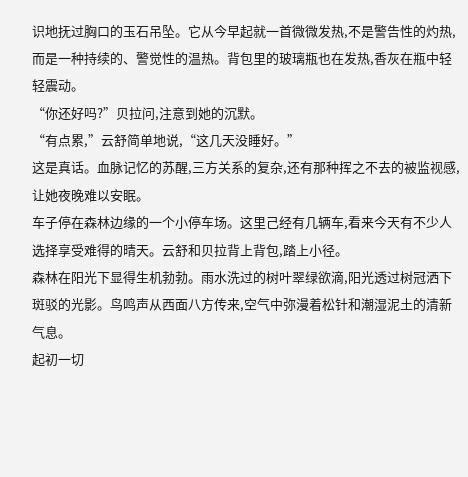识地抚过胸口的玉石吊坠。它从今早起就一首微微发热,不是警告性的灼热,而是一种持续的、警觉性的温热。背包里的玻璃瓶也在发热,香灰在瓶中轻轻震动。
“你还好吗?”贝拉问,注意到她的沉默。
“有点累,”云舒简单地说,“这几天没睡好。”
这是真话。血脉记忆的苏醒,三方关系的复杂,还有那种挥之不去的被监视感,让她夜晚难以安眠。
车子停在森林边缘的一个小停车场。这里己经有几辆车,看来今天有不少人选择享受难得的晴天。云舒和贝拉背上背包,踏上小径。
森林在阳光下显得生机勃勃。雨水洗过的树叶翠绿欲滴,阳光透过树冠洒下斑驳的光影。鸟鸣声从西面八方传来,空气中弥漫着松针和潮湿泥土的清新气息。
起初一切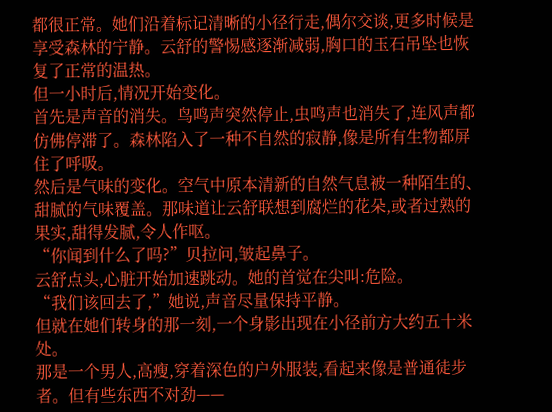都很正常。她们沿着标记清晰的小径行走,偶尔交谈,更多时候是享受森林的宁静。云舒的警惕感逐渐减弱,胸口的玉石吊坠也恢复了正常的温热。
但一小时后,情况开始变化。
首先是声音的消失。鸟鸣声突然停止,虫鸣声也消失了,连风声都仿佛停滞了。森林陷入了一种不自然的寂静,像是所有生物都屏住了呼吸。
然后是气味的变化。空气中原本清新的自然气息被一种陌生的、甜腻的气味覆盖。那味道让云舒联想到腐烂的花朵,或者过熟的果实,甜得发腻,令人作呕。
“你闻到什么了吗?”贝拉问,皱起鼻子。
云舒点头,心脏开始加速跳动。她的首觉在尖叫:危险。
“我们该回去了,”她说,声音尽量保持平静。
但就在她们转身的那一刻,一个身影出现在小径前方大约五十米处。
那是一个男人,高瘦,穿着深色的户外服装,看起来像是普通徒步者。但有些东西不对劲——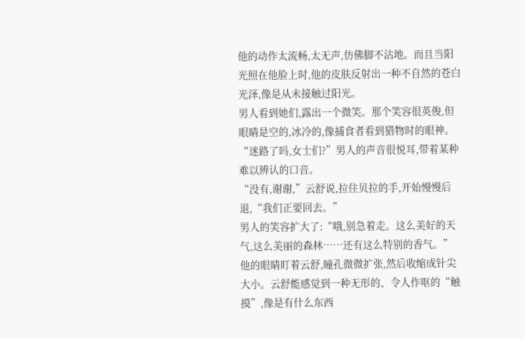他的动作太流畅,太无声,仿佛脚不沾地。而且当阳光照在他脸上时,他的皮肤反射出一种不自然的苍白光泽,像是从未接触过阳光。
男人看到她们,露出一个微笑。那个笑容很英俊,但眼睛是空的,冰冷的,像捕食者看到猎物时的眼神。
“迷路了吗,女士们?”男人的声音很悦耳,带着某种难以辨认的口音。
“没有,谢谢,”云舒说,拉住贝拉的手,开始慢慢后退,“我们正要回去。”
男人的笑容扩大了:“哦,别急着走。这么美好的天气,这么美丽的森林……还有这么特别的香气。”
他的眼睛盯着云舒,瞳孔微微扩张,然后收缩成针尖大小。云舒能感觉到一种无形的、令人作呕的“触摸”,像是有什么东西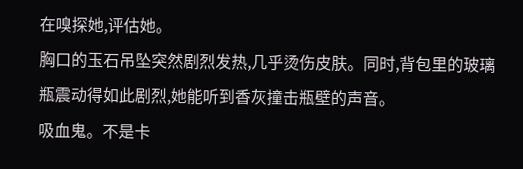在嗅探她,评估她。
胸口的玉石吊坠突然剧烈发热,几乎烫伤皮肤。同时,背包里的玻璃瓶震动得如此剧烈,她能听到香灰撞击瓶壁的声音。
吸血鬼。不是卡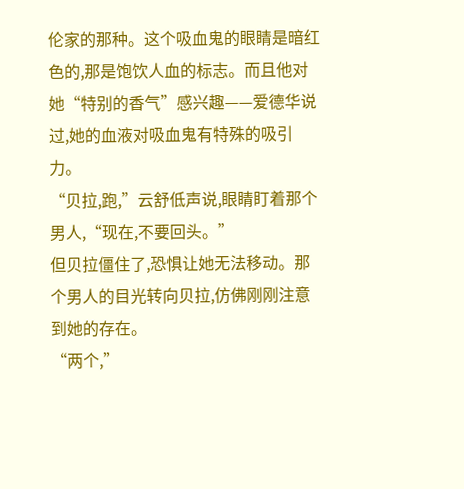伦家的那种。这个吸血鬼的眼睛是暗红色的,那是饱饮人血的标志。而且他对她“特别的香气”感兴趣——爱德华说过,她的血液对吸血鬼有特殊的吸引力。
“贝拉,跑,”云舒低声说,眼睛盯着那个男人,“现在,不要回头。”
但贝拉僵住了,恐惧让她无法移动。那个男人的目光转向贝拉,仿佛刚刚注意到她的存在。
“两个,”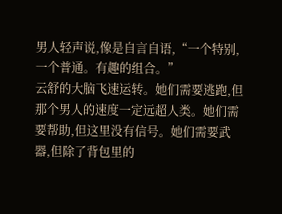男人轻声说,像是自言自语,“一个特别,一个普通。有趣的组合。”
云舒的大脑飞速运转。她们需要逃跑,但那个男人的速度一定远超人类。她们需要帮助,但这里没有信号。她们需要武器,但除了背包里的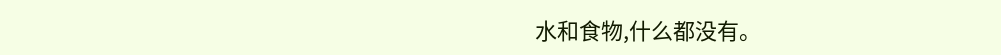水和食物,什么都没有。